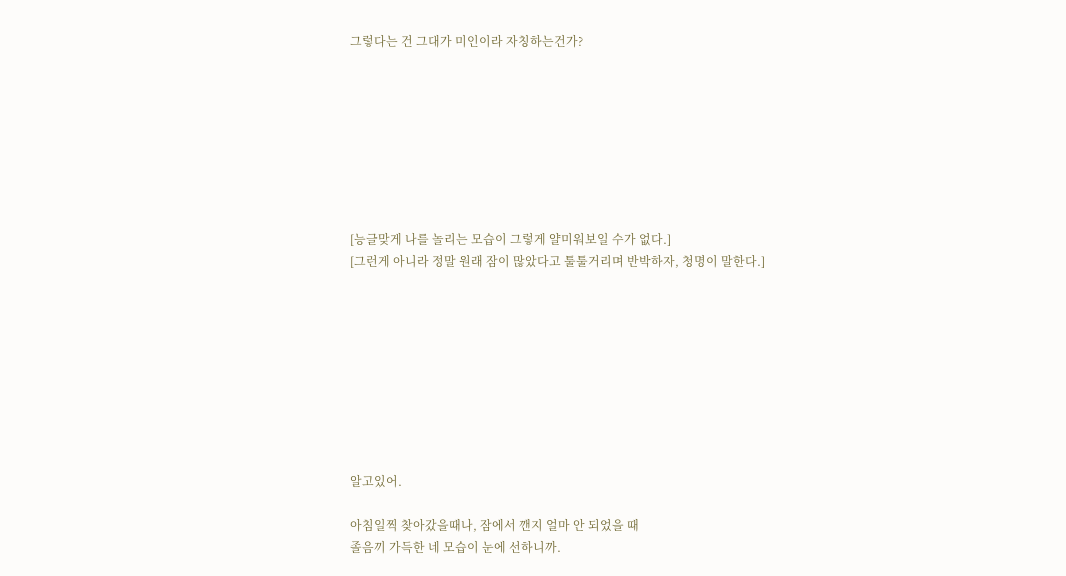그렇다는 건 그대가 미인이라 자칭하는건가?








[능글맞게 나를 놀리는 모습이 그렇게 얄미워보일 수가 없다.]
[그런게 아니라 정말 원래 잠이 많았다고 툴툴거리며 반박하자, 청명이 말한다.]









알고있어.

아침일찍 찾아갔을때나, 잠에서 깬지 얼마 안 되었을 때
졸음끼 가득한 네 모습이 눈에 선하니까.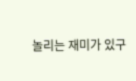놀리는 재미가 있구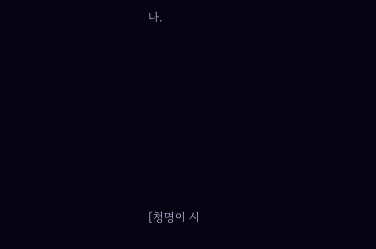나.









[청명이 시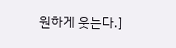원하게 웃는다.]